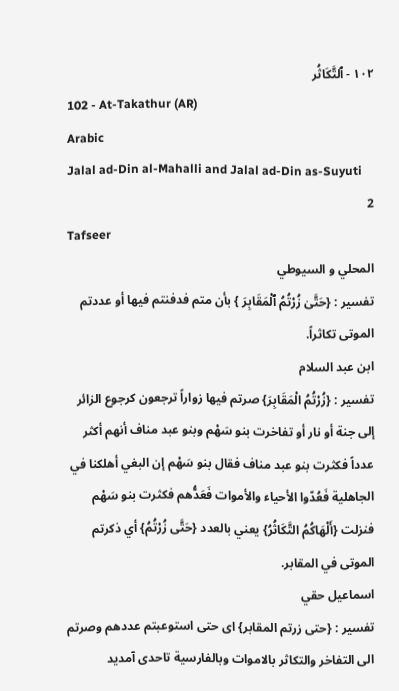١٠٢ - ٱلتَّكَاثُر
102 - At-Takathur (AR)
Arabic
Jalal ad-Din al-Mahalli and Jalal ad-Din as-Suyuti
2
Tafseer
المحلي و السيوطي
تفسير : {حَتَّىٰ زُرْتُمُ ٱلْمَقَابِرَ } بأن متم فدفنتم فيها أو عددتم الموتى تكاثراً.
ابن عبد السلام
تفسير : {زُرْتُمُ الْمَقَابِرَ} صرتم فيها زواراً ترجعون كرجوع الزائر إلى جنة أو نار أو تفاخرت بنو سَهْم وبنو عبد مناف أنهم أكثر عدداً فكثرت بنو عبد مناف فقال بنو سَهْم إن البغي أهلكنا في الجاهلية فَعُدّوا الأحياء والأموات فَعَدُّهم فكثرت بنو سَهْم فنزلت {أَلْهَاكُمُ التَّكَاثُرُ} يعني بالعدد {حَتَّى زُرْتُمُ} أي ذكرتم الموتى في المقابر.
اسماعيل حقي
تفسير : {حتى زرتم المقابر} اى حتى استوعبتم عددهم وصرتم الى التفاخر والتكاثر بالاموات وبالفارسية تاحدى آمديد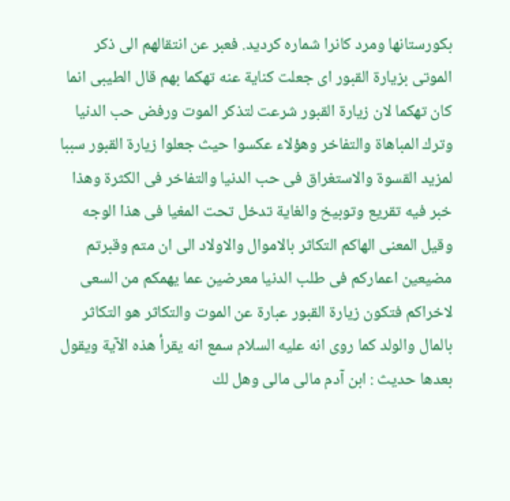بكورستانها ومرد كانرا شماره كرديد. فعبر عن انتقالهم الى ذكر الموتى بزيارة القبور اى جعلت كناية عنه تهكما بهم قال الطيبى انما كان تهكما لان زيارة القبور شرعت لتذكر الموت ورفض حب الدنيا وترك المباهاة والتفاخر وهؤلاء عكسوا حيث جعلوا زيارة القبور سببا لمزيد القسوة والاستغراق فى حب الدنيا والتفاخر فى الكثرة وهذا خبر فيه تقريع وتوبيخ والغاية تدخل تحت المغيا فى هذا الوجه وقيل المعنى الهاكم التكاثر بالاموال والاولاد الى ان متم وقبرتم مضيعين اعماركم فى طلب الدنيا معرضين عما يهمكم من السعى لاخراكم فتكون زيارة القبور عبارة عن الموت والتكاثر هو التكاثر بالمال والولد كما روى انه عليه السلام سمع انه يقرأ هذه الآية ويقول بعدها حديث : ابن آدم مالى مالى وهل لك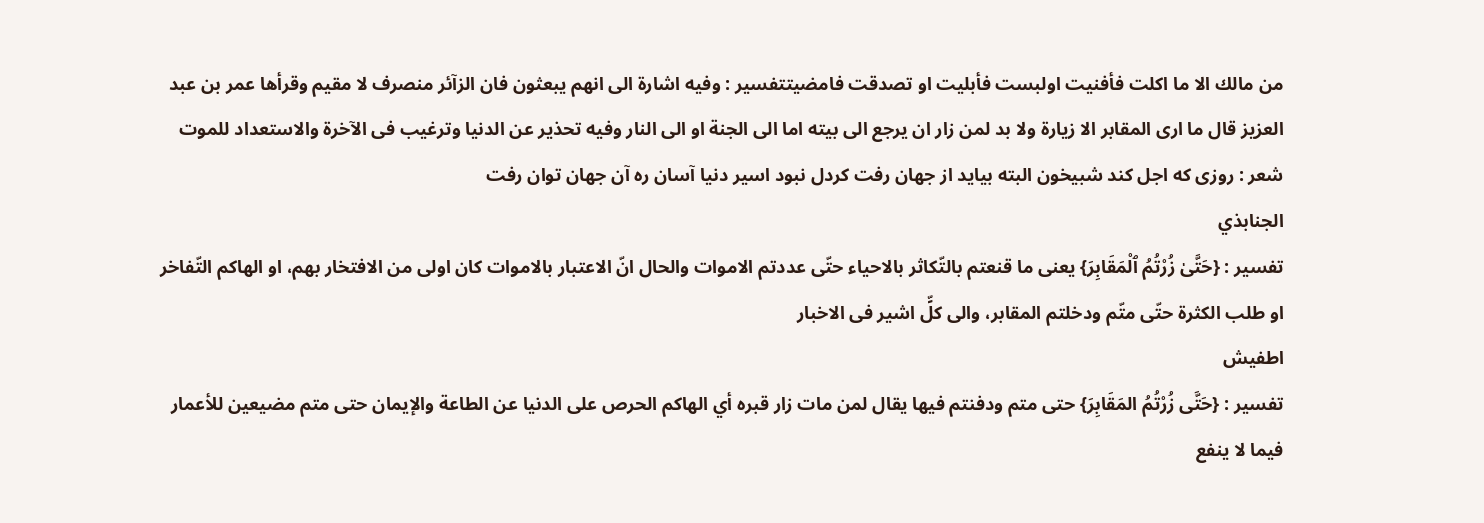من مالك الا ما اكلت فأفنيت اولبست فأبليت او تصدقت فامضيتتفسير : وفيه اشارة الى انهم يبعثون فان الزآئر منصرف لا مقيم وقرأها عمر بن عبد العزيز قال ما ارى المقابر الا زيارة ولا بد لمن زار ان يرجع الى بيته اما الى الجنة او الى النار وفيه تحذير عن الدنيا وترغيب فى الآخرة والاستعداد للموت شعر : روزى كه اجل كند شبيخون البته بيايد از جهان رفت كردل نبود اسير دنيا آسان ره آن جهان توان رفت
الجنابذي
تفسير : {حَتَّىٰ زُرْتُمُ ٱلْمَقَابِرَ} يعنى ما قنعتم بالتّكاثر بالاحياء حتّى عددتم الاموات والحال انّ الاعتبار بالاموات كان اولى من الافتخار بهم، او الهاكم التّفاخر او طلب الكثرة حتّى متّم ودخلتم المقابر، والى كلٍّ اشير فى الاخبار
اطفيش
تفسير : {حَتَّى زُرْتُمُ المَقَابِرَ} حتى متم ودفنتم فيها يقال لمن مات زار قبره أي الهاكم الحرص على الدنيا عن الطاعة والإيمان حتى متم مضيعين للأعمار فيما لا ينفع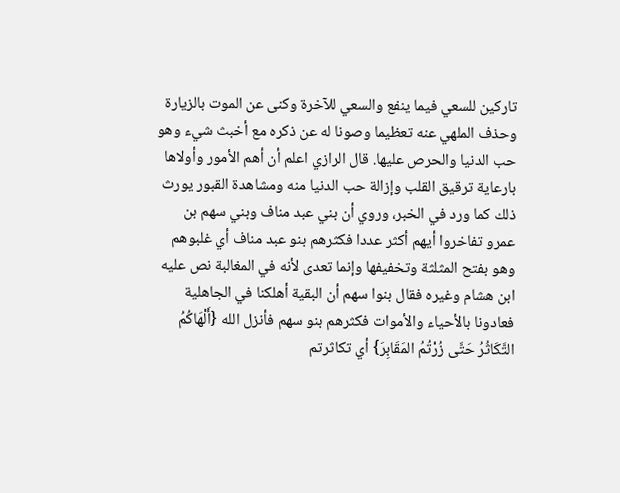تاركين للسعي فيما ينفع والسعي للآخرة وكنى عن الموت بالزيارة وحذف الملهي عنه تعظيما وصونا له عن ذكره مع أخبث شيء وهو حب الدنيا والحرص عليها. قال الرازي اعلم أن أهم الأمور وأولاها بارعاية ترقيق القلب وإزالة حب الدنيا منه ومشاهدة القبور يورث ذلك كما ورد في الخبر، وروي أن بني عبد مناف وبني سهم بن عمرو تفاخروا أيهم أكثر عددا فكثرهم بنو عبد مناف أي غلبوهم وهو بفتح المثلثة وتخفيفها وإنما تعدى لأنه في المغالبة نص عليه ابن هشام وغيره فقال بنوا سهم أن البقية أهلكنا في الجاهلية فعادونا بالأحياء والأموات فكثرهم بنو سهم فأنزل الله {أَلْهَاكُمُ التَّكَاثُرُ حَتَّى زُرْتُمُ المَقَابِرَ} أي تكاثرتم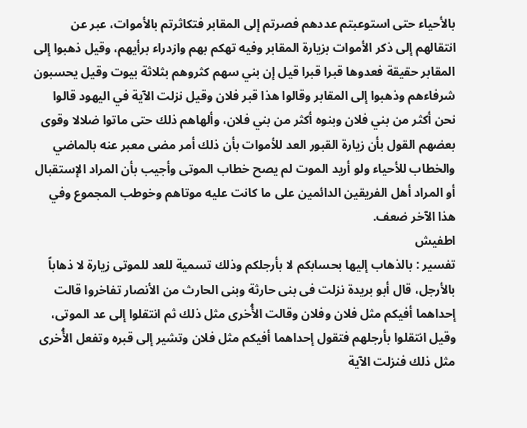بالأحياء حتى استوعبتم عددهم فصرتم إلى المقابر فتكاثرتم بالأموات، عبر عن انتقالهم إلى ذكر الأموات بزيارة المقابر وفيه تهكم بهم وازدراء برأيهم، وقيل ذهبوا إلى المقابر حقيقة فعدوها قبرا قبرا قيل إن بني سهم كثروهم بثلاثة بيوت وقيل يحسبون شرفاءهم وذهبوا إلى المقابر وقالوا هذا قبر فلان وقيل نزلت الآية في اليهود قالوا نحن أكثر من بني فلان وبنوه أكثر من بني فلان، وألهاهم ذلك حتى ماتوا ضلالا وقوى بعضهم القول بأن زيارة القبور العد للأموات بأن ذلك أمر مضى معبر عنه بالماضي والخطاب للأحياء ولو أريد الموت لم يصح خطاب الموتى وأجيب بأن المراد الإستقبال أو المراد أهل الفريقين الدائمين على ما كانت عليه موتاهم وخوطب المجموع وفي هذا الآخر ضعف.
اطفيش
تفسير : بالذهاب إليها بحسابكم لا بأرجلكم وذلك تسمية للعد للموتى زيارة لا ذهاباً بالأرجل، قال أبو بريدة نزلت فى بنى حارثة وبنى الحارث من الأنصار تفاخروا قالت إحداهما أفيكم مثل فلان وفلان وقالت الأُخرى مثل ذلك ثم انتقلوا إلى عد الموتى، وقيل انتقلوا بأرجلهم فتقول إحداهما أفيكم مثل فلان وتشير إلى قبره وتفعل الأُخرى مثل ذلك فنزلت الآية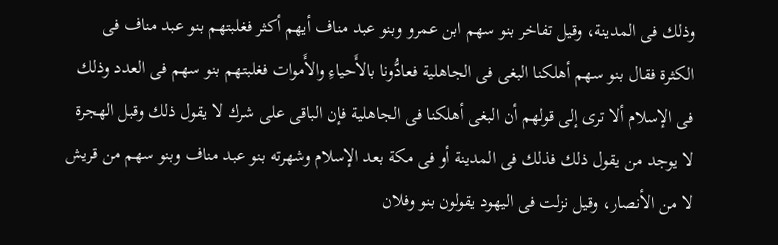وذلك فى المدينة، وقيل تفاخر بنو سهم ابن عمرو وبنو عبد مناف أيهم أكثر فغلبتهم بنو عبد مناف فى الكثرة فقال بنو سهم أهلكنا البغى فى الجاهلية فعادُّونا بالأَحياءِ والأَموات فغلبتهم بنو سهم فى العدد وذلك فى الإسلام ألا ترى إلى قولهم أن البغى أهلكنا فى الجاهلية فإن الباقى على شرك لا يقول ذلك وقبل الهجرة لا يوجد من يقول ذلك فذلك فى المدينة أو فى مكة بعد الإسلام وشهرته بنو عبد مناف وبنو سهم من قريش لا من الأنصار، وقيل نزلت فى اليهود يقولون بنو وفلان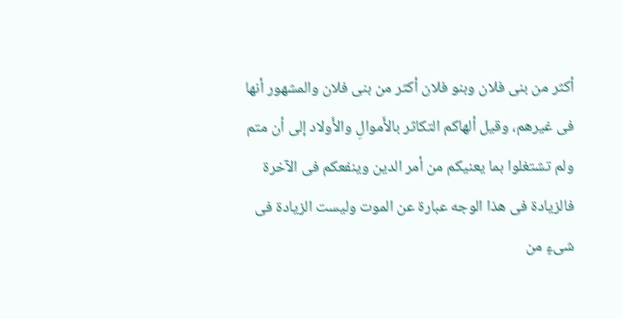أكثر من بنى فلان وبنو فلان أكثر من بنى فلان والمشهور أنها فى غيرهم، وقيل ألهاكم التكاثر بالأَموالِ والأَولاد إلى أن متم ولم تشتغلوا بما يعنيكم من أمر الدين وينفعكم فى الآخرة فالزيادة فى هذا الوجه عبارة عن الموت وليست الزيادة فى شىءٍ من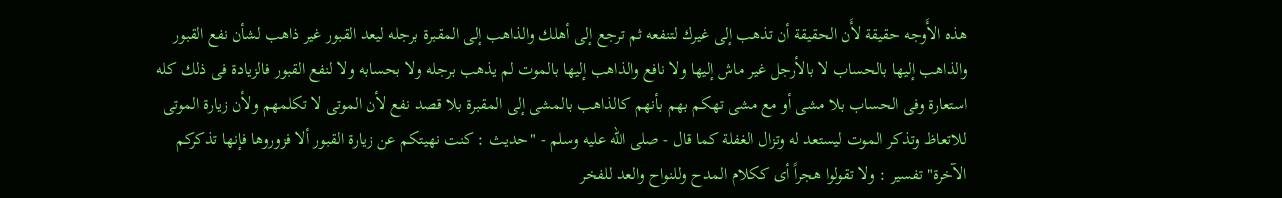هذه الأَوجه حقيقة لأَن الحقيقة أن تذهب إلى غيرك لتنفعه ثم ترجع إلى أهلك والذاهب إلى المقبرة برجله ليعد القبور غير ذاهب لشأن نفع القبور والذاهب إليها بالحساب لا بالأرجل غير ماش إليها ولا نافع والذاهب إليها بالموت لم يذهب برجله ولا بحسابه ولا لنفع القبور فالزيادة فى ذلك كله استعارة وفى الحساب بلا مشى أو مع مشى تهكم بهم بأنهم كالذاهب بالمشى إلى المقبرة بلا قصد نفع لأن الموتى لا تكلمهم ولأن زيارة الموتى للاتعاظ وتذكر الموت ليستعد له وتزال الغفلة كما قال - صلى الله عليه وسلم - "حديث : كنت نهيتكم عن زيارة القبور ألا فزوروها فإنها تذكركم الآخرة"تفسير : ولا تقولوا هجراً أى ككلام المدح وللنواح والعد للفخر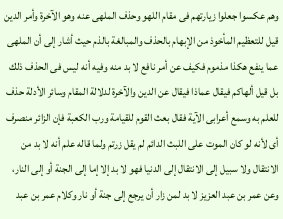وهم عكسوا جعلوا زيارتهم فى مقام اللهو وحذف الملهى عنه وهو الآخرة وأمر الدين قيل للتعظيم المأخوذ من الإبهام بالحذف والمبالغة بالذم حيث أشار إلى أن الملهى عما ينفع هكذا مذموم فكيف عن أمر نافع لا بد منه وفيه أنه ليس فى الحذف ذلك بل قيل ألهاكم فيقال عماذا فيقال عن الدين والآخرة لدلالة المقام وسائر الأدلة حذف للعلم به وسمع أعرابى الآية فقال بعث القوم للقيامة ورب الكعبة فإن الزائر منصرف أى لأنه لو كان الموت على اللبث الدائم لم يقل زرتم ولما قاله علم أنه لا بد من الانتقال ولا سبيل إلى الانتقال إلى الدنيا فهو لا بد إلا إما إلى الجنة أو إلى النار، وعن عمر بن عبد العزيز لا بد لمن زار أن يرجع إلى جنة أو نار وكلام عمر بن عبد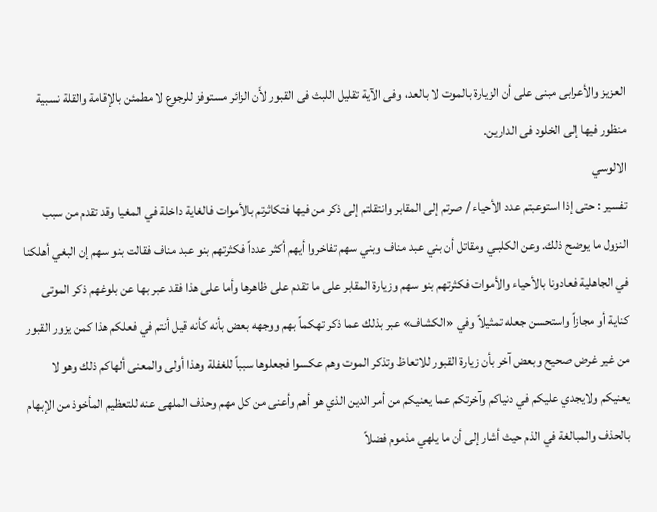العزيز والأعرابى مبنى على أن الزيارة بالموت لا بالعد، وفى الآية تقليل اللبث فى القبور لأَن الزائر مستوفز للرجوع لا مطمئن بالإقامة والقلة نسبية منظور فيها إلى الخلود فى الدارين.
الالوسي
تفسير : حتى إذا استوعبتم عدد الأحياء / صرتم إلى المقابر وانتقلتم إلى ذكر من فيها فتكاثرتم بالأموات فالغاية داخلة في المغيا وقد تقدم من سبب النزول ما يوضح ذلك. وعن الكلبـي ومقاتل أن بني عبد مناف وبني سهم تفاخروا أيهم أكثر عدداً فكثرتهم بنو عبد مناف فقالت بنو سهم إن البغي أهلكنا في الجاهلية فعادونا بالأحياء والأموات فكثرتهم بنو سهم وزيارة المقابر على ما تقدم على ظاهرها وأما على هذا فقد عبر بها عن بلوغهم ذكر الموتى كناية أو مجازاً واستحسن جعله تمثيلاً وفي «الكشاف» عبر بذلك عما ذكر تهكماً بهم ووجهه بعض بأنه كأنه قيل أنتم في فعلكم هذا كمن يزور القبور من غير غرض صحيح وبعض آخر بأن زيارة القبور للاتعاظ وتذكر الموت وهم عكسوا فجعلوها سبباً للغفلة وهذا أولى والمعنى ألهاكم ذلك وهو لا يعنيكم ولايجدي عليكم في دنياكم وآخرتكم عما يعنيكم من أمر الدين الذي هو أهم وأعنى من كل مهم وحذف الملهى عنه للتعظيم المأخوذ من الإبهام بالحذف والمبالغة في الذم حيث أشار إلى أن ما يلهي مذموم فضلاً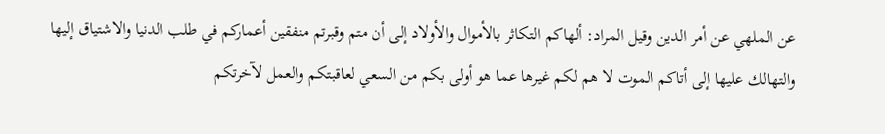عن الملهي عن أمر الدين وقيل المراد: ألهاكم التكاثر بالأموال والأولاد إلى أن متم وقبرتم منفقين أعماركم في طلب الدنيا والاشتياق إليها والتهالك عليها إلى أتاكم الموت لا هم لكم غيرها عما هو أولى بكم من السعي لعاقبتكم والعمل لآخرتكم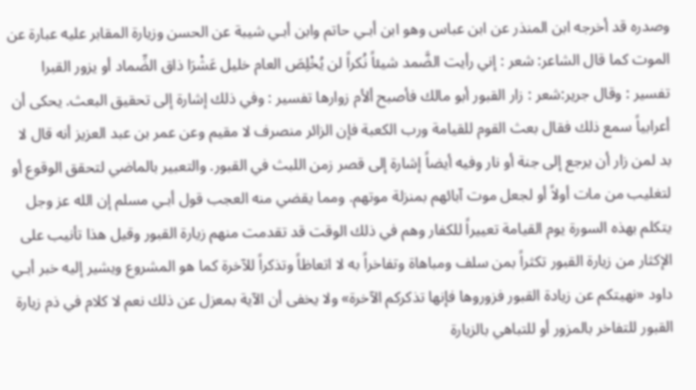وصدره قد أخرجه ابن المنذر عن ابن عباس وهو ابن أبـي حاتم وابن أبـي شيبة عن الحسن وزيارة المقابر عليه عبارة عن الموت كما قال الشاعر: شعر : إني رأيت الضَّمد شيئاً نُكراً لن يُخْلِصَ العام خليل عَشْرَا ذاق الضِّماد أو يزور القبرا تفسير : وقال جرير:شعر : زار القبور أبو مالك فأصبح ألأم زوارها تفسير : وفي ذلك إشارة إلى تحقيق البعث. يحكى أن أعرابياً سمع ذلك فقال بعث القوم للقيامة ورب الكعبة فإن الزائر منصرف لا مقيم وعن عمر بن عبد العزيز أنه قال لا بد لمن زار أن يرجع إلى جنة أو نار وفيه أيضاً إشارة إلى قصر زمن اللبث في القبور. والتعبير بالماضي لتحقق الوقوع أو لتغليب من مات أولاً أو لجعل موت آبائهم بمنزلة موتهم. ومما يقضي منه العجب قول أبـي مسلم إن الله عز وجل يتكلم بهذه السورة يوم القيامة تعييراً للكفار وهم في ذلك الوقت قد تقدمت منهم زيارة القبور وقيل هذا تأنيب على الإكثار من زيارة القبور تكثراً بمن سلف ومباهاة وتفاخراً به لا اتعاظاً وتذكراً للآخرة كما هو المشروع ويشير إليه خبر أبـي داود «نهيتكم عن زيادة القبور فزوروها فإنها تذكركم الآخرة» ولا يخفى أن الآية بمعزل عن ذلك نعم لا كلام في ذم زيارة القبور للتفاخر بالمزور أو للتباهي بالزيارة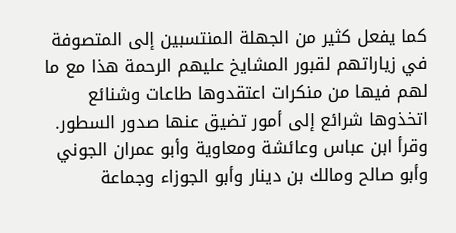كما يفعل كثير من الجهلة المنتسبين إلى المتصوفة في زياراتهم لقبور المشايخ عليهم الرحمة هذا مع ما لهم فيها من منكرات اعتقدوها طاعات وشنائع اتخذوها شرائع إلى أمور تضيق عنها صدور السطور. وقرأ ابن عباس وعائشة ومعاوية وأبو عمران الجوني وأبو صالح ومالك بن دينار وأبو الجوزاء وجماعة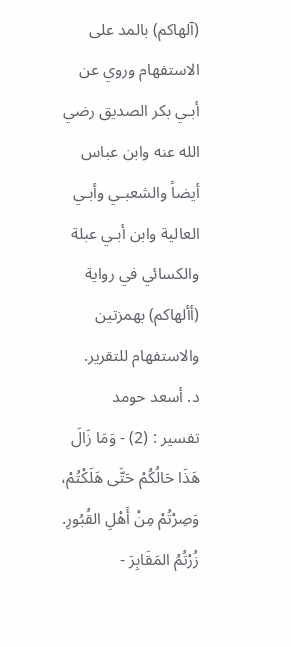(آلهاكم) بالمد على الاستفهام وروي عن أبـي بكر الصديق رضي الله عنه وابن عباس أيضاً والشعبـي وأبـي العالية وابن أبـي عبلة والكسائي في رواية (أألهاكم) بهمزتين والاستفهام للتقرير.
د. أسعد حومد
تفسير : (2) - وَمَا زَالَ هَذَا حَالُكُمْ حَتَّى هَلَكْتُمْ، وَصِرْتُمْ مِنْ أَهْلِ القُبُورِ. زُرْتُمُ المَقَابِرَ -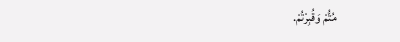مُتُّمْ وَقُبِرْتُمْ.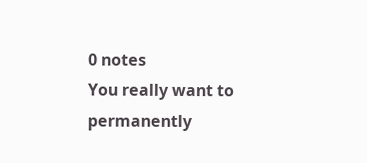0 notes
You really want to permanently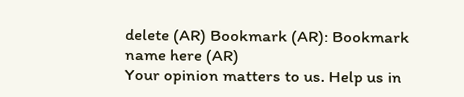delete (AR) Bookmark (AR): Bookmark name here (AR)
Your opinion matters to us. Help us in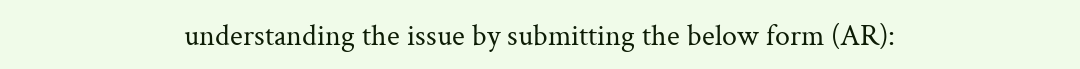understanding the issue by submitting the below form (AR):